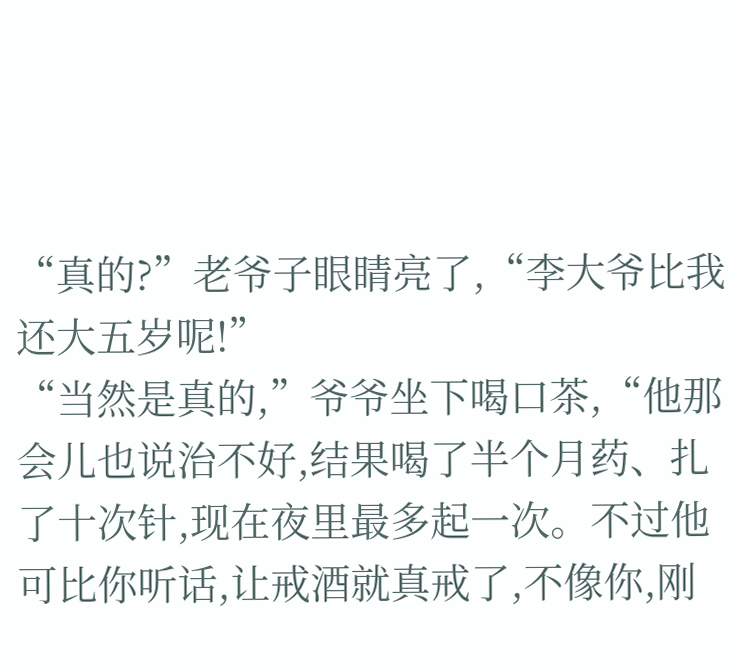“真的?”老爷子眼睛亮了,“李大爷比我还大五岁呢!”
“当然是真的,”爷爷坐下喝口茶,“他那会儿也说治不好,结果喝了半个月药、扎了十次针,现在夜里最多起一次。不过他可比你听话,让戒酒就真戒了,不像你,刚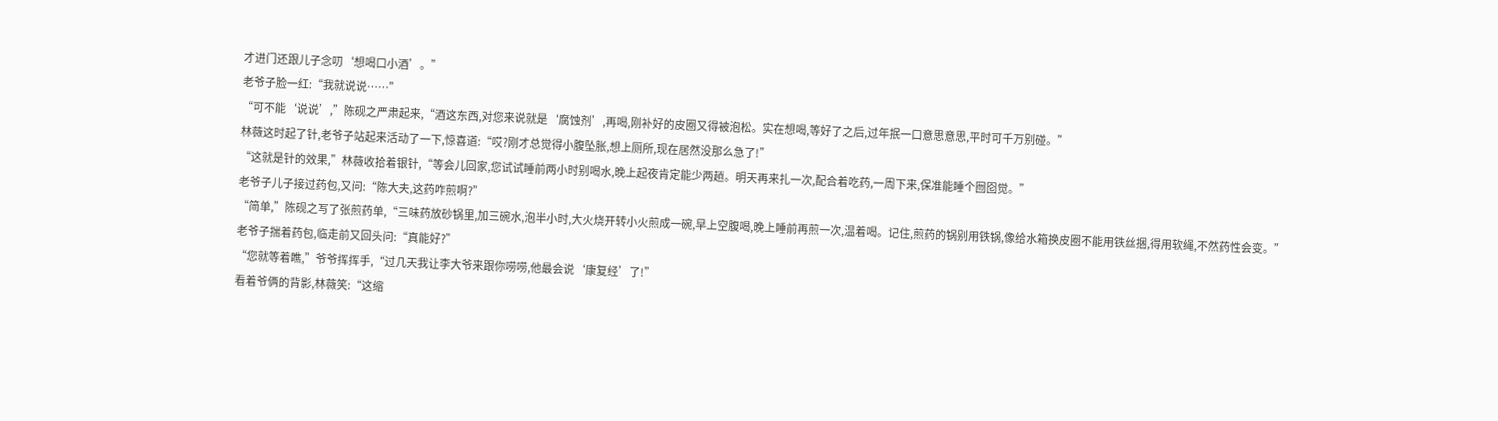才进门还跟儿子念叨‘想喝口小酒’。”
老爷子脸一红:“我就说说……”
“可不能‘说说’,”陈砚之严肃起来,“酒这东西,对您来说就是‘腐蚀剂’,再喝,刚补好的皮圈又得被泡松。实在想喝,等好了之后,过年抿一口意思意思,平时可千万别碰。”
林薇这时起了针,老爷子站起来活动了一下,惊喜道:“哎?刚才总觉得小腹坠胀,想上厕所,现在居然没那么急了!”
“这就是针的效果,”林薇收拾着银针,“等会儿回家,您试试睡前两小时别喝水,晚上起夜肯定能少两趟。明天再来扎一次,配合着吃药,一周下来,保准能睡个囫囵觉。”
老爷子儿子接过药包,又问:“陈大夫,这药咋煎啊?”
“简单,”陈砚之写了张煎药单,“三味药放砂锅里,加三碗水,泡半小时,大火烧开转小火煎成一碗,早上空腹喝,晚上睡前再煎一次,温着喝。记住,煎药的锅别用铁锅,像给水箱换皮圈不能用铁丝捆,得用软绳,不然药性会变。”
老爷子揣着药包,临走前又回头问:“真能好?”
“您就等着瞧,”爷爷挥挥手,“过几天我让李大爷来跟你唠唠,他最会说‘康复经’了!”
看着爷俩的背影,林薇笑:“这缩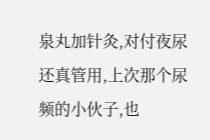泉丸加针灸,对付夜尿还真管用,上次那个尿频的小伙子,也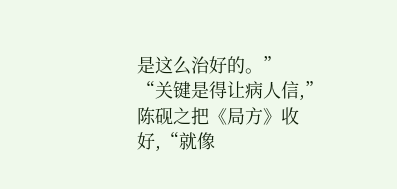是这么治好的。”
“关键是得让病人信,”陈砚之把《局方》收好,“就像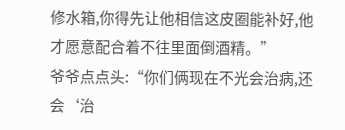修水箱,你得先让他相信这皮圈能补好,他才愿意配合着不往里面倒酒精。”
爷爷点点头:“你们俩现在不光会治病,还会‘治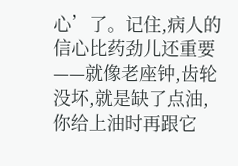心’了。记住,病人的信心比药劲儿还重要——就像老座钟,齿轮没坏,就是缺了点油,你给上油时再跟它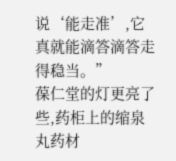说‘能走准’,它真就能滴答滴答走得稳当。”
葆仁堂的灯更亮了些,药柜上的缩泉丸药材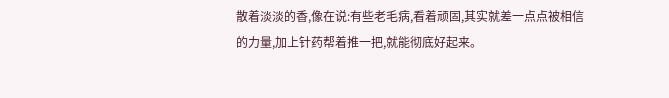散着淡淡的香,像在说:有些老毛病,看着顽固,其实就差一点点被相信的力量,加上针药帮着推一把,就能彻底好起来。